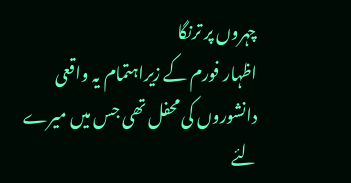چہروں پر ترنگا
اظہار فورم کے زیراہتمام یہ واقعی دانشوروں کی محفل تھی جس میں میرے لئے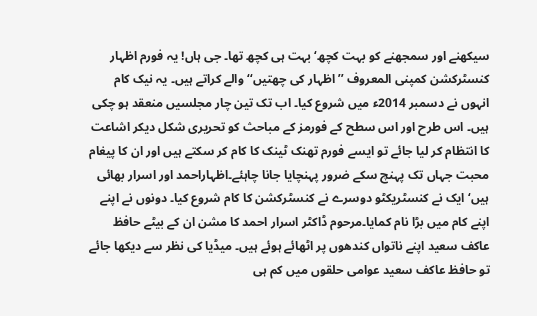سیکھنے اور سمجھنے کو بہت کچھ‘ بہت ہی کچھ تھا۔ جی ہاں! یہ فورم اظہار کنسٹرکشن کمپنی المعروف ’’اظہار کی چھتیں‘‘ والے کراتے ہیں۔ یہ نیک کام انہوں نے دسمبر 2014ء میں شروع کیا۔ اب تک تین چار مجلسیں منعقد ہو چکی ہیں۔ اس طرح اور اس سطح کے فورمز کے مباحث کو تحریری شکل دیکر اشاعت کا انتظام کر لیا جائے تو ایسے فورم تھنک ٹینک کا کام کر سکتے ہیں اور ان کا پیغام محبت جہاں تک پہنچ سکے ضرور پہنچایا جانا چاہئے۔اظہاراحمد اور اسرار بھائی ہیں‘ ایک نے کنسٹریکٹو دوسرے نے کنسٹرکشن کا کام شروع کیا۔ دونوں نے اپنے اپنے کام میں بڑا نام کمایا۔مرحوم ڈاکٹر اسرار احمد کا مشن ان کے بیٹے حافظ عاکف سعید اپنے ناتواں کندھوں پر اٹھائے ہوئے ہیں۔ میڈیا کی نظر سے دیکھا جائے تو حافظ عاکف سعید عوامی حلقوں میں کم ہی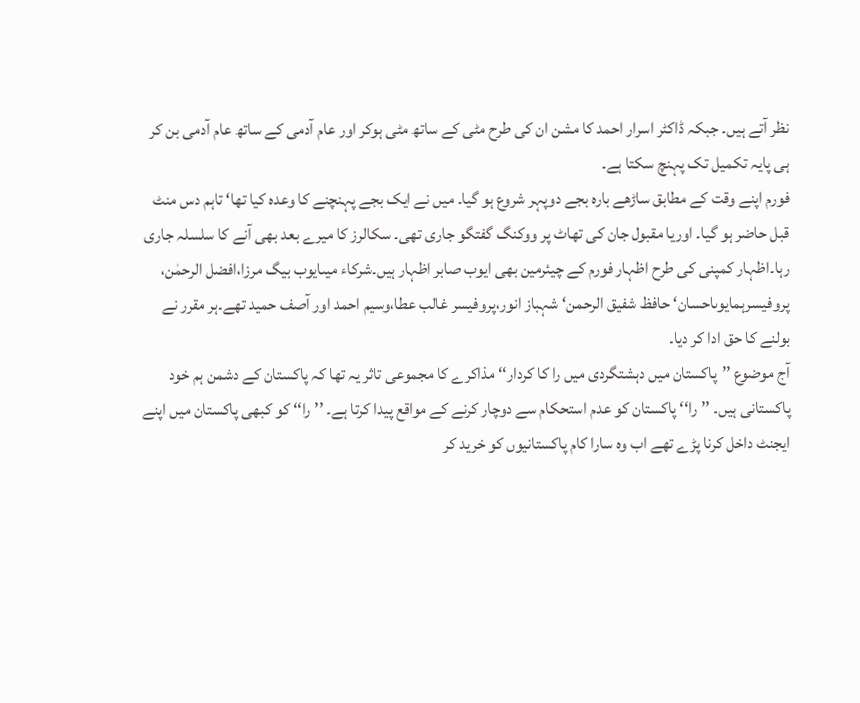نظر آتے ہیں۔ جبکہ ڈاکٹر اسرار احمد کا مشن ان کی طرح مٹی کے ساتھ مٹی ہوکر اور عام آدمی کے ساتھ عام آدمی بن کر ہی پایہ تکمیل تک پہنچ سکتا ہے۔
فورم اپنے وقت کے مطابق ساڑھے بارہ بجے دوپہر شروع ہو گیا۔ میں نے ایک بجے پہنچنے کا وعدہ کیا تھا‘ تاہم دس منٹ قبل حاضر ہو گیا۔ اوریا مقبول جان کی تھاٹ پر ووکنگ گفتگو جاری تھی۔ سکالرز کا میرے بعد بھی آنے کا سلسلہ جاری رہا۔اظہار کمپنی کی طرح اظہار فورم کے چیئرمین بھی ایوب صابر اظہار ہیں۔شرکاء میںایوب بیگ مرزا،افضل الرحمٰن، پروفیسرہمایوںاحسان‘ حافظ شفیق الرحمن‘ شہباز انور،پروفیسر غالب عطا،وسیم احمد اور آصف حمید تھے۔ہر مقرر نے بولنے کا حق ادا کر دیا۔
آج موضوع ’’پاکستان میں دہشتگردی میں را کا کردار‘‘ مذاکرے کا مجموعی تاثر یہ تھا کہ پاکستان کے دشمن ہم خود پاکستانی ہیں۔ ’’را‘‘ پاکستان کو عدم استحکام سے دوچار کرنے کے مواقع پیدا کرتا ہے۔ ’’را‘‘ کو کبھی پاکستان میں اپنے ایجنٹ داخل کرنا پڑے تھے اب وہ سارا کام پاکستانیوں کو خرید کر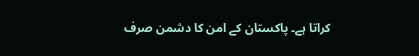کراتا ہے۔ پاکستان کے امن کا دشمن صرف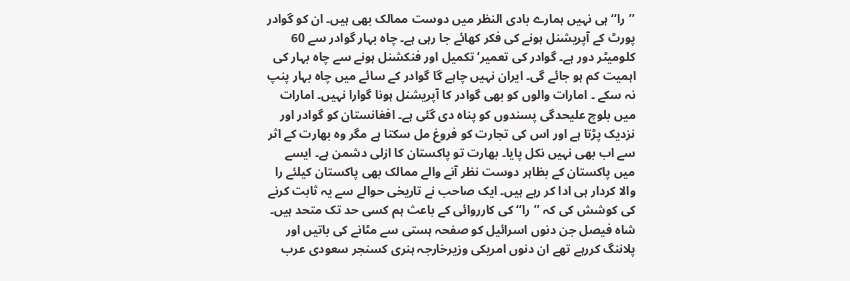’’را‘‘ ہی نہیں ہمارے بادی النظر میں دوست ممالک بھی ہیں۔ ان کو گوادر پورٹ کے آپریشنل ہونے کی فکر کھائے جا رہی ہے۔ چاہ بہار گوادر سے 60 کلومیٹر دور ہے۔ گوادر کی تعمیر‘ تکمیل اور فنکشنل ہونے سے چاہ بہار کی اہمیت کم ہو جائے گی۔ ایران نہیں چاہے گا گوادر کے سائے میں چاہ بہار پنپ نہ سکے ۔ امارات والوں کو بھی گوادر کا آپریشنل ہونا گوارا نہیں۔ امارات میں بلوچ علیحدگی پسندوں کو پناہ دی گئی ہے۔ افغانستان کو گوادر اور نزدیک پڑتا ہے اور اس کی تجارت کو فروغ مل سکتا ہے مگر وہ بھارت کے اثر سے اب بھی نہیں نکل پایا۔ بھارت تو پاکستان کا ازلی دشمن ہے۔ ایسے میں پاکستان کے بظاہر دوست نظر آنے والے ممالک بھی پاکستان کیلئے را والا کردار ہی ادا کر رہے ہیں۔ ایک صاحب نے تاریخی حوالے سے یہ ثابت کرنے کی کوشش کی کہ ’’را‘‘ کی کارروائی کے باعث ہم کسی حد تک متحد ہیں۔ شاہ فیصل جن دنوں اسرائیل کو صفحہ ہستی سے مٹانے کی باتیں اور پلاننگ کررہے تھے ان دنوں امریکی وزیرخارجہ ہنری کسنجر سعودی عرب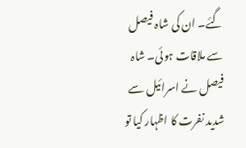گئے۔ ان کی شاہ فیصل سے ملاقات ہوئی۔ شاہ فیصل نے اسرائیل سے شدید نفرت کا اظہار کیا تو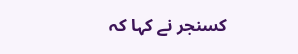کسنجر نے کہا کہ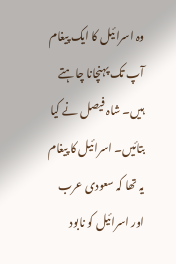وہ اسرائیل کا ایک پیغام آپ تک پہنچانا چاہتے ہیں۔ شاہ فیصل نے کیا بتائیں۔ اسرائیل کا پیغام یہ تھا کہ سعودی عرب اور اسرائیل کو نابود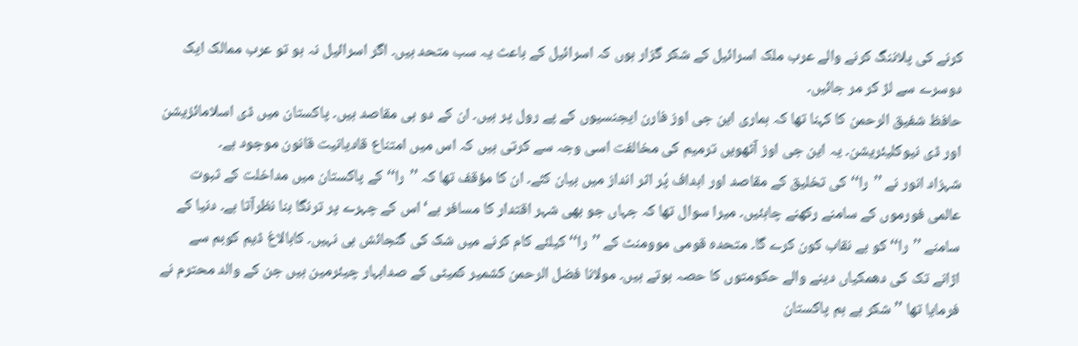کرنے کی پلاننگ کرنے والے عرب ملک اسرائیل کے شکر گزار ہوں کہ اسرائیل کے باعث یہ سب متحد ہیں۔ اگر اسرائیل نہ ہو تو عرب ممالک ایک دوسرے سے لڑ کر مر جائیں۔
حافظ شفیق الرحمن کا کہنا تھا کہ ہماری این جی اوز فارن ایجنسیوں کے پے رول پر ہیں۔ ان کے دو ہی مقاصد ہیں۔ پاکستان میں ڈی اسلامائزیشن اور ڈی نیوکلیئریشن۔ یہ این جی اوز آٹھویں ترمیم کی مخالفت اسی وجہ سے کرتی ہیں کہ اس میں امتناع قادیانیت قانون موجود ہے۔
شہزاد انور نے ’’را‘‘ کی تخلیق کے مقاصد اور اہداف پُر اثر انداز میں بیان کئے۔ ان کا مؤقف تھا کہ ’’را‘‘ کے پاکستان میں مداخلت کے ثبوت عالمی فورموں کے سامنے رکھنے چاہئیں۔ میرا سوال تھا کہ جہاں جو بھی شہر اقتدار کا مسافر ہے‘ اس کے چہرے پر ترنگا بنا نظرآتا ہے۔ دنیا کے سامنے ’’را‘‘ کو بے نقاب کون کرے گا۔ متحدہ قومی موومنٹ کے ’’را‘‘ کیلئے کام کرنے میں شک کی گنجائش ہی نہیں۔ کابالاغ ڈیم کوبم سے اڑانے تک کی دھمکیاں دینے والے حکومتوں کا حصہ ہوتے ہیں۔ مولانا فضل الرحمن کشمیر کمیٹی کے صدابہار چیئرمین ہیں جن کے والد محترم نے فرمایا تھا ’’شکر ہے ہم پاکستان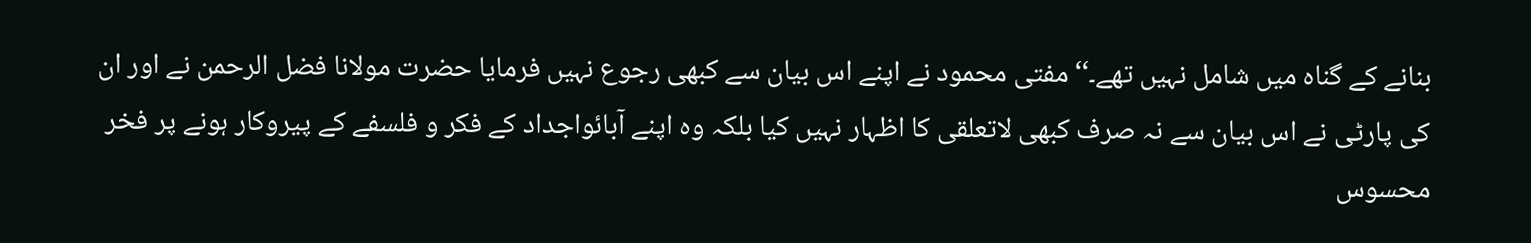بنانے کے گناہ میں شامل نہیں تھے۔‘‘ مفتی محمود نے اپنے اس بیان سے کبھی رجوع نہیں فرمایا حضرت مولانا فضل الرحمن نے اور ان کی پارٹی نے اس بیان سے نہ صرف کبھی لاتعلقی کا اظہار نہیں کیا بلکہ وہ اپنے آبائواجداد کے فکر و فلسفے کے پیروکار ہونے پر فخر محسوس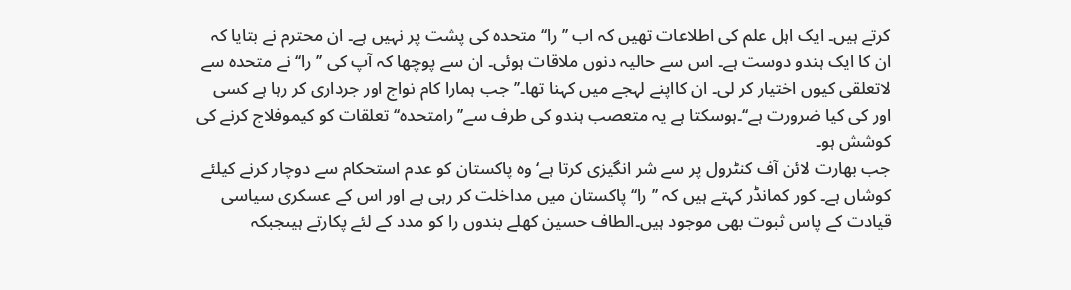کرتے ہیں۔ ایک اہل علم کی اطلاعات تھیں کہ اب ’’را‘‘ متحدہ کی پشت پر نہیں ہے۔ ان محترم نے بتایا کہ ان کا ایک ہندو دوست ہے۔ اس سے حالیہ دنوں ملاقات ہوئی۔ ان سے پوچھا کہ آپ کی ’’را‘‘ نے متحدہ سے لاتعلقی کیوں اختیار کر لی۔ ان کااپنے لہجے میں کہنا تھا۔’’جب ہمارا کام نواج اور جرداری کر رہا ہے کسی اور کی کیا ضرورت ہے‘‘۔ہوسکتا ہے یہ متعصب ہندو کی طرف سے’’ رامتحدہ‘‘ تعلقات کو کیموفلاج کرنے کی کوشش ہو۔
جب بھارت لائن آف کنٹرول پر سے شر انگیزی کرتا ہے‘ وہ پاکستان کو عدم استحکام سے دوچار کرنے کیلئے کوشاں ہے۔ کور کمانڈر کہتے ہیں کہ ’’را‘‘ پاکستان میں مداخلت کر رہی ہے اور اس کے عسکری سیاسی قیادت کے پاس ثبوت بھی موجود ہیں۔الطاف حسین کھلے بندوں را کو مدد کے لئے پکارتے ہیںجبکہ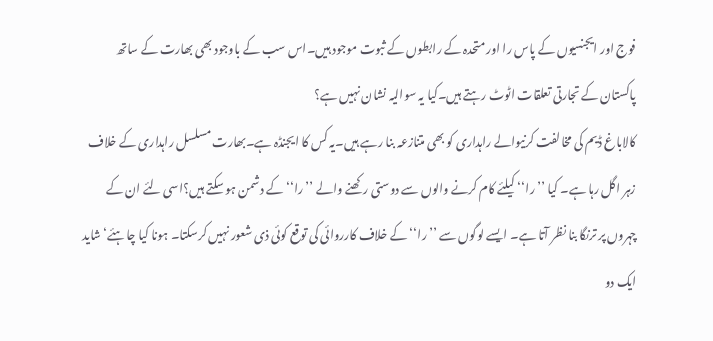فوج اور ایجنسیوں کے پاس را اور متحدہ کے رابطوں کے ثبوت موجود ہیں۔اس سب کے باوجود بھی بھارت کے ساتھ پاکستان کے تجارتی تعلقات اٹوٹ رہتے ہیں۔کیا یہ سوالیہ نشان نہیں ہے؟
کالاباغ ڈیم کی مخالفت کرنیوالے راہداری کو بھی متنازعہ بنا رہے ہیں۔یہ کس کا ایجنڈہ ہے۔بھارت مسلسل راہداری کے خلاف زہر اگل رہا ہے۔ کیا ’’را‘‘ کیلئے کام کرنے والوں سے دوستی رکھنے والے ’’را‘‘ کے دشمن ہو سکتے ہیں؟اسی لئے ان کے چہروں پر ترنگا بنا نظر آتا ہے۔ ایسے لوگوں سے ’’را‘‘ کے خلاف کارروائی کی توقع کوئی ذی شعور نہیں کرسکتا۔ ہونا کیا چاہئے‘ شاید ایک دو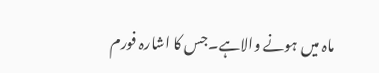ماہ میں ہونے والاہے۔جس کا اشارہ فورم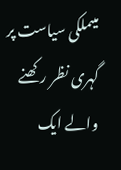میںملکی سیاست پر گہری نظر رکھنے والے ایک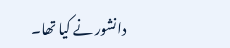دانشور نے کیا تھا۔